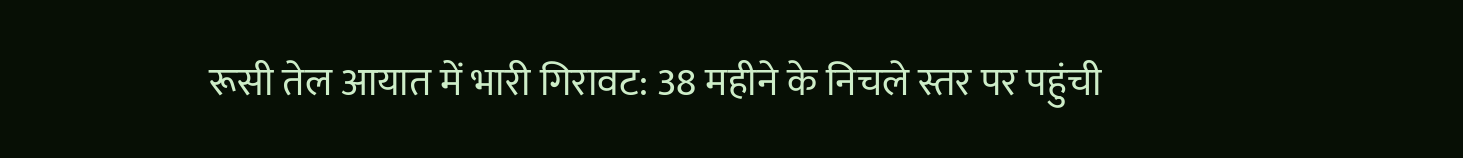रूसी तेल आयात में भारी गिरावट: 38 महीने के निचले स्तर पर पहुंची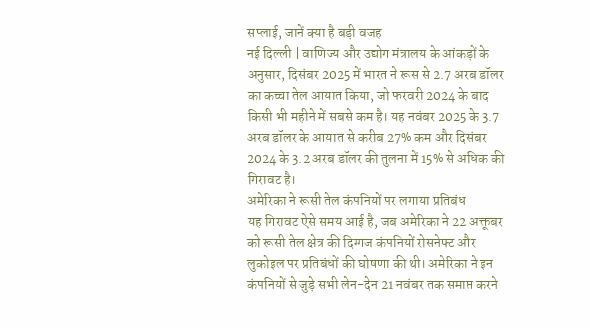सप्लाई, जानें क्या है बड़ी वजह
नई दिल्ली | वाणिज्य और उद्योग मंत्रालय के आंकड़ों के अनुसार, दिसंबर 2025 में भारत ने रूस से 2.7 अरब डॉलर का कच्चा तेल आयात किया, जो फरवरी 2024 के बाद किसी भी महीने में सबसे कम है। यह नवंबर 2025 के 3.7 अरब डॉलर के आयात से करीब 27% कम और दिसंबर 2024 के 3.2 अरब डॉलर की तुलना में 15% से अधिक की गिरावट है।
अमेरिका ने रूसी तेल कंपनियों पर लगाया प्रतिबंध
यह गिरावट ऐसे समय आई है, जब अमेरिका ने 22 अक्तूबर को रूसी तेल क्षेत्र की दिग्गज कंपनियों रोसनेफ्ट और लुकोइल पर प्रतिबंधों की घोषणा की थी। अमेरिका ने इन कंपनियों से जुड़े सभी लेन-देन 21 नवंबर तक समाप्त करने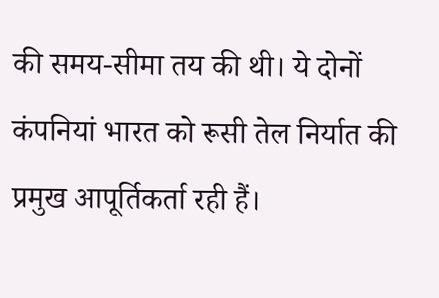की समय-सीमा तय की थी। ये दोनों कंपनियां भारत को रूसी तेल निर्यात की प्रमुख आपूर्तिकर्ता रही हैं।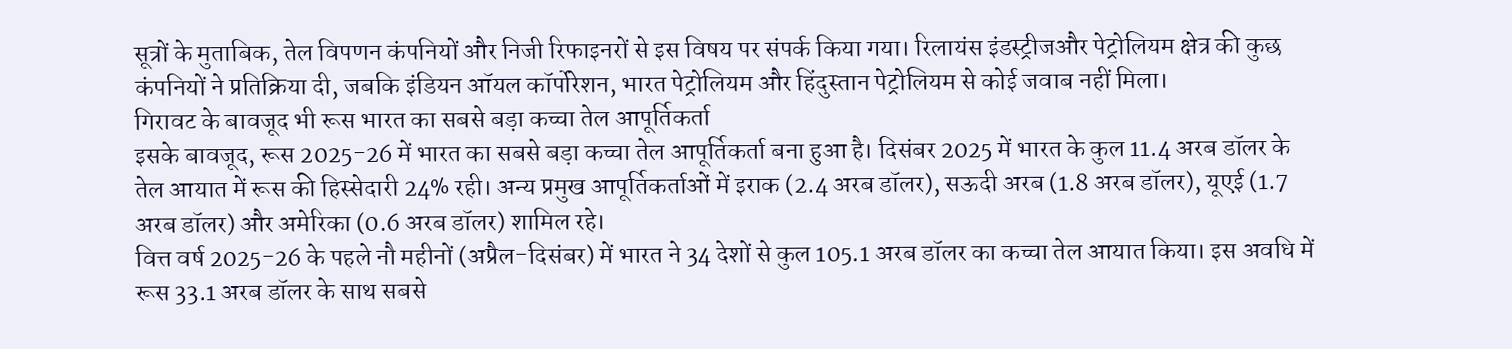सूत्रों के मुताबिक, तेल विपणन कंपनियों और निजी रिफाइनरों से इस विषय पर संपर्क किया गया। रिलायंस इंडस्ट्रीजऔर पेट्रोलियम क्षेत्र की कुछ कंपनियों ने प्रतिक्रिया दी, जबकि इंडियन ऑयल कॉर्पोरेशन, भारत पेट्रोलियम और हिंदुस्तान पेट्रोलियम से कोई जवाब नहीं मिला।
गिरावट के बावजूद भी रूस भारत का सबसे बड़ा कच्चा तेल आपूर्तिकर्ता
इसके बावजूद, रूस 2025-26 में भारत का सबसे बड़ा कच्चा तेल आपूर्तिकर्ता बना हुआ है। दिसंबर 2025 में भारत के कुल 11.4 अरब डॉलर के तेल आयात में रूस की हिस्सेदारी 24% रही। अन्य प्रमुख आपूर्तिकर्ताओं में इराक (2.4 अरब डॉलर), सऊदी अरब (1.8 अरब डॉलर), यूएई (1.7 अरब डॉलर) और अमेरिका (0.6 अरब डॉलर) शामिल रहे।
वित्त वर्ष 2025-26 के पहले नौ महीनों (अप्रैल-दिसंबर) में भारत ने 34 देशों से कुल 105.1 अरब डॉलर का कच्चा तेल आयात किया। इस अवधि में रूस 33.1 अरब डॉलर के साथ सबसे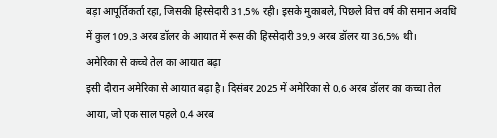बड़ा आपूर्तिकर्ता रहा, जिसकी हिस्सेदारी 31.5% रही। इसके मुकाबले, पिछले वित्त वर्ष की समान अवधि में कुल 109.3 अरब डॉलर के आयात में रूस की हिस्सेदारी 39.9 अरब डॉलर या 36.5% थी।
अमेरिका से कच्चे तेल का आयात बढ़ा
इसी दौरान अमेरिका से आयात बढ़ा है। दिसंबर 2025 में अमेरिका से 0.6 अरब डॉलर का कच्चा तेल आया, जो एक साल पहले 0.4 अरब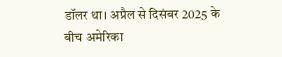डॉलर था। अप्रैल से दिसंबर 2025 के बीच अमेरिका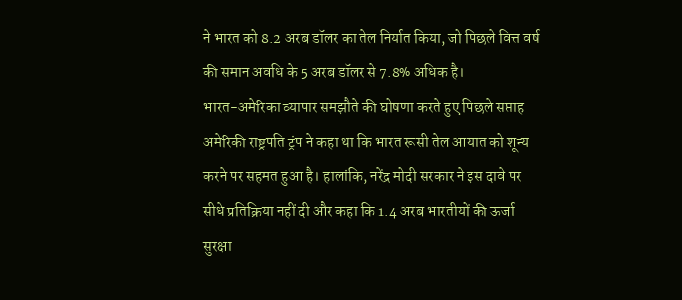ने भारत को 8.2 अरब डॉलर का तेल निर्यात किया, जो पिछले वित्त वर्ष की समान अवधि के 5 अरब डॉलर से 7.8% अधिक है।
भारत-अमेरिका व्यापार समझौते की घोषणा करते हुए पिछले सप्ताह अमेरिकी राष्ट्रपति ट्रंप ने कहा था कि भारत रूसी तेल आयात को शून्य करने पर सहमत हुआ है। हालांकि, नरेंद्र मोदी सरकार ने इस दावे पर सीधे प्रतिक्रिया नहीं दी और कहा कि 1.4 अरब भारतीयों की ऊर्जा सुरक्षा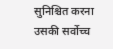सुनिश्चित करना उसकी सर्वोच्च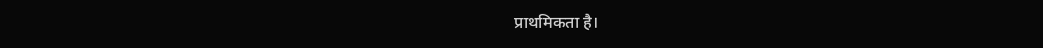प्राथमिकता है।